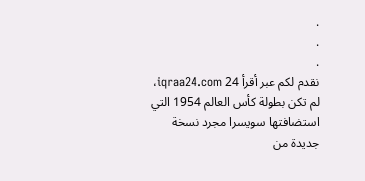.
.
.
نقدم لكم عبر أقرأ 24 iqraa24.com،
لم تكن بطولة كأس العالم 1954 التي استضافتها سويسرا مجرد نسخة جديدة من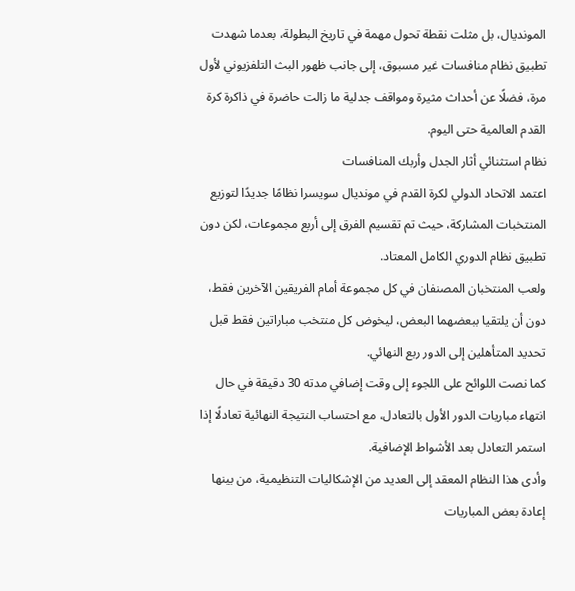المونديال، بل مثلت نقطة تحول مهمة في تاريخ البطولة، بعدما شهدت تطبيق نظام منافسات غير مسبوق، إلى جانب ظهور البث التلفزيوني لأول مرة، فضلًا عن أحداث مثيرة ومواقف جدلية ما زالت حاضرة في ذاكرة كرة القدم العالمية حتى اليوم.
نظام استثنائي أثار الجدل وأربك المنافسات
اعتمد الاتحاد الدولي لكرة القدم في مونديال سويسرا نظامًا جديدًا لتوزيع المنتخبات المشاركة، حيث تم تقسيم الفرق إلى أربع مجموعات، لكن دون تطبيق نظام الدوري الكامل المعتاد.
ولعب المنتخبان المصنفان في كل مجموعة أمام الفريقين الآخرين فقط، دون أن يلتقيا ببعضهما البعض، ليخوض كل منتخب مباراتين فقط قبل تحديد المتأهلين إلى الدور ربع النهائي.
كما نصت اللوائح على اللجوء إلى وقت إضافي مدته 30 دقيقة في حال انتهاء مباريات الدور الأول بالتعادل، مع احتساب النتيجة النهائية تعادلًا إذا استمر التعادل بعد الأشواط الإضافية.
وأدى هذا النظام المعقد إلى العديد من الإشكاليات التنظيمية، من بينها إعادة بعض المباريات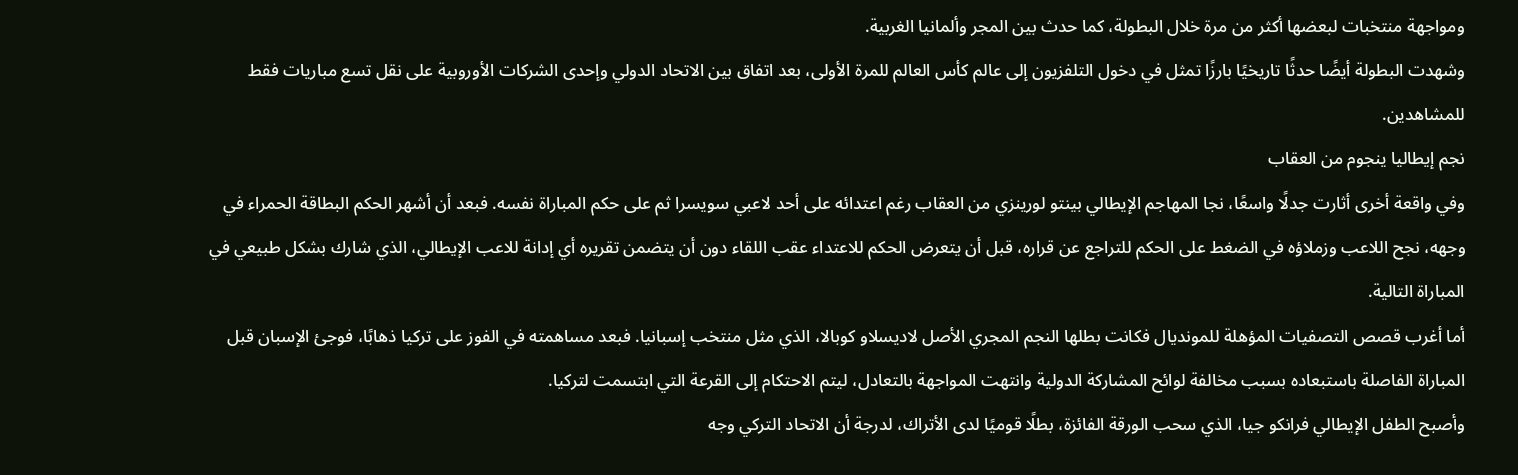ومواجهة منتخبات لبعضها أكثر من مرة خلال البطولة، كما حدث بين المجر وألمانيا الغربية.
وشهدت البطولة أيضًا حدثًا تاريخيًا بارزًا تمثل في دخول التلفزيون إلى عالم كأس العالم للمرة الأولى، بعد اتفاق بين الاتحاد الدولي وإحدى الشركات الأوروبية على نقل تسع مباريات فقط للمشاهدين.
نجم إيطاليا ينجوم من العقاب
وفي واقعة أخرى أثارت جدلًا واسعًا، نجا المهاجم الإيطالي بينتو لورينزي من العقاب رغم اعتدائه على أحد لاعبي سويسرا ثم على حكم المباراة نفسه. فبعد أن أشهر الحكم البطاقة الحمراء في وجهه، نجح اللاعب وزملاؤه في الضغط على الحكم للتراجع عن قراره، قبل أن يتعرض الحكم للاعتداء عقب اللقاء دون أن يتضمن تقريره أي إدانة للاعب الإيطالي، الذي شارك بشكل طبيعي في المباراة التالية.
أما أغرب قصص التصفيات المؤهلة للمونديال فكانت بطلها النجم المجري الأصل لاديسلاو كوبالا، الذي مثل منتخب إسبانيا. فبعد مساهمته في الفوز على تركيا ذهابًا، فوجئ الإسبان قبل المباراة الفاصلة باستبعاده بسبب مخالفة لوائح المشاركة الدولية وانتهت المواجهة بالتعادل، ليتم الاحتكام إلى القرعة التي ابتسمت لتركيا.
وأصبح الطفل الإيطالي فرانكو جيا، الذي سحب الورقة الفائزة، بطلًا قوميًا لدى الأتراك، لدرجة أن الاتحاد التركي وجه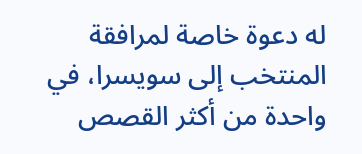له دعوة خاصة لمرافقة المنتخب إلى سويسرا، في واحدة من أكثر القصص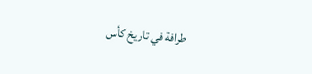طرافة في تاريخ كأس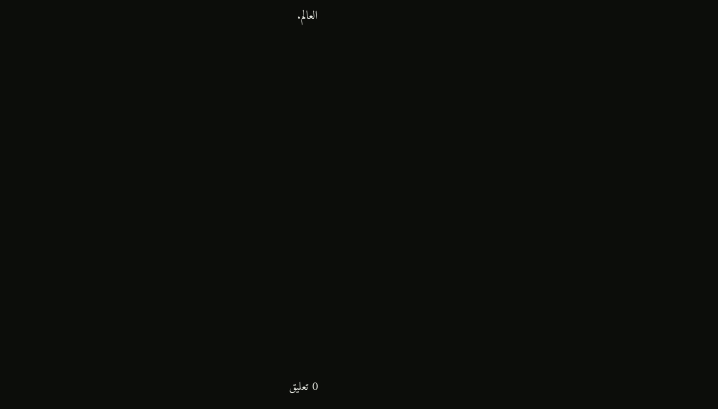العالم.












0 تعليق